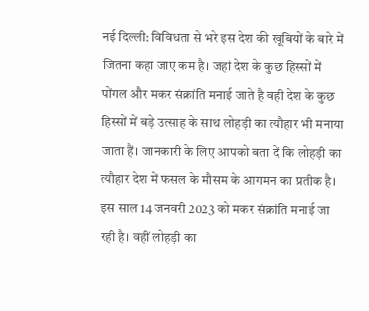नई दिल्ली: विविधता से भरे इस देश की खूबियों के बारे में जितना कहा जाए कम है। जहां देश के कुछ हिस्सों में पोंगल और मकर संक्रांति मनाई जाते है वही देश के कुछ हिस्सों में बड़े उत्साह के साथ लोहड़ी का त्यौहार भी मनाया जाता हैं। जानकारी के लिए आपको बता दें कि लोहड़ी का त्यौहार देश में फसल के मौसम के आगमन का प्रतीक है।
इस साल 14 जनवरी 2023 को मकर संक्रांति मनाई जा रही है। वहीं लोहड़ी का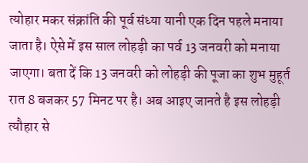त्योहार मकर संक्रांति की पूर्व संध्या यानी एक दिन पहले मनाया जाता है। ऐसे में इस साल लोहड़ी का पर्व 13 जनवरी को मनाया जाएगा। बता दें कि 13 जनवरी को लोहड़ी की पूजा का शुभ मुहूर्त रात 8 बजकर 57 मिनट पर है। अब आइए जानते है इस लोहड़ी त्यौहार से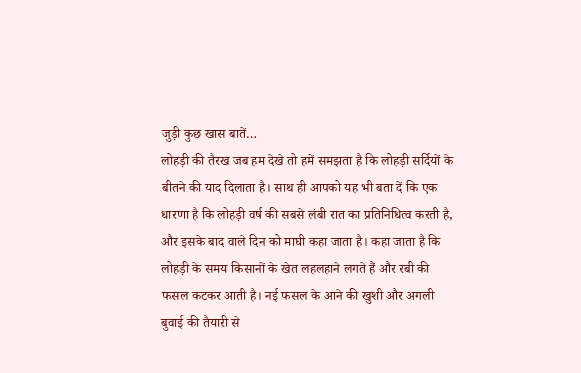जुड़ी कुछ खास बातें…
लोहड़ी की तैरख जब हम देखे तो हमें समझता है कि लोहड़ी सर्दियों के बीतने की याद दिलाता है। साथ ही आपको यह भी बता दें कि एक धारणा है कि लोहड़ी वर्ष की सबसे लंबी रात का प्रतिनिधित्व करती है, और इसके बाद वाले दिन को माघी कहा जाता है। कहा जाता है कि लोहड़ी के समय किसानों के खेत लहलहाने लगते हैं और रबी की फसल कटकर आती है। नई फसल के आने की खुशी और अगली बुवाई की तैयारी से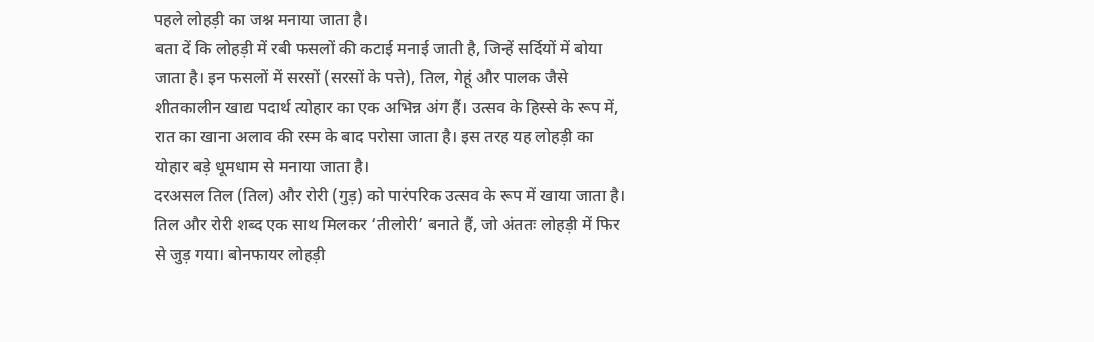पहले लोहड़ी का जश्न मनाया जाता है।
बता दें कि लोहड़ी में रबी फसलों की कटाई मनाई जाती है, जिन्हें सर्दियों में बोया जाता है। इन फसलों में सरसों (सरसों के पत्ते), तिल, गेहूं और पालक जैसे शीतकालीन खाद्य पदार्थ त्योहार का एक अभिन्न अंग हैं। उत्सव के हिस्से के रूप में, रात का खाना अलाव की रस्म के बाद परोसा जाता है। इस तरह यह लोहड़ी का योहार बड़े धूमधाम से मनाया जाता है।
दरअसल तिल (तिल) और रोरी (गुड़) को पारंपरिक उत्सव के रूप में खाया जाता है। तिल और रोरी शब्द एक साथ मिलकर ‘तीलोरी’ बनाते हैं, जो अंततः लोहड़ी में फिर से जुड़ गया। बोनफायर लोहड़ी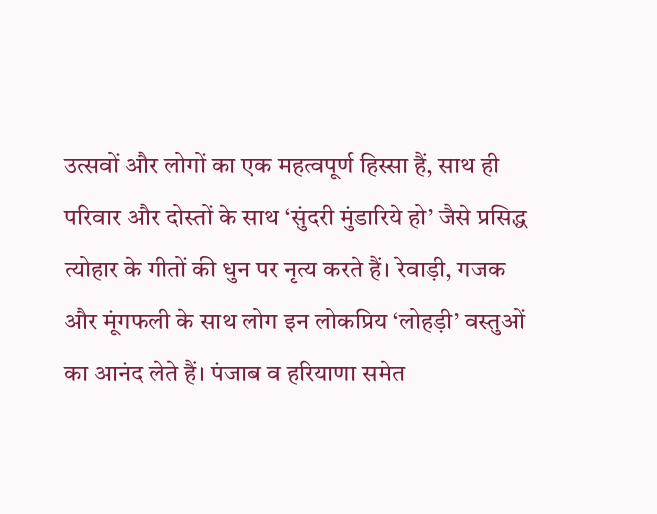उत्सवों और लोगों का एक महत्वपूर्ण हिस्सा हैं, साथ ही परिवार और दोस्तों के साथ ‘सुंदरी मुंडारिये हो’ जैसे प्रसिद्ध त्योहार के गीतों की धुन पर नृत्य करते हैं। रेवाड़ी, गजक और मूंगफली के साथ लोग इन लोकप्रिय ‘लोहड़ी’ वस्तुओं का आनंद लेते हैं। पंजाब व हरियाणा समेत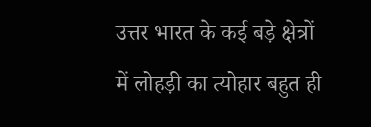उत्तर भारत के कई बड़े क्षेत्रों में लोहड़ी का त्योहार बहुत ही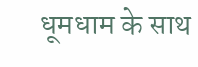धूमधाम के साथ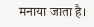मनाया जाता है।